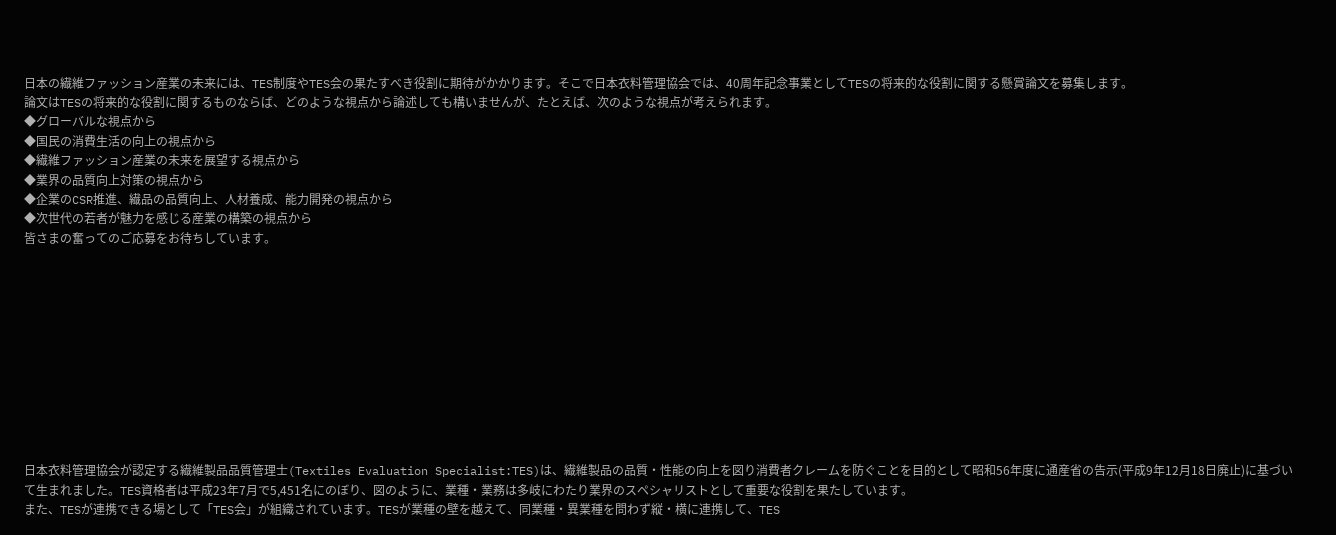日本の繊維ファッション産業の未来には、TES制度やTES会の果たすべき役割に期待がかかります。そこで日本衣料管理協会では、40周年記念事業としてTESの将来的な役割に関する懸賞論文を募集します。
論文はTESの将来的な役割に関するものならば、どのような視点から論述しても構いませんが、たとえば、次のような視点が考えられます。
◆グローバルな視点から
◆国民の消費生活の向上の視点から
◆繊維ファッション産業の未来を展望する視点から
◆業界の品質向上対策の視点から
◆企業のCSR推進、繊品の品質向上、人材養成、能力開発の視点から
◆次世代の若者が魅力を感じる産業の構築の視点から
皆さまの奮ってのご応募をお待ちしています。











日本衣料管理協会が認定する繊維製品品質管理士(Textiles Evaluation Specialist:TES)は、繊維製品の品質・性能の向上を図り消費者クレームを防ぐことを目的として昭和56年度に通産省の告示(平成9年12月18日廃止)に基づいて生まれました。TES資格者は平成23年7月で5,451名にのぼり、図のように、業種・業務は多岐にわたり業界のスペシャリストとして重要な役割を果たしています。
また、TESが連携できる場として「TES会」が組織されています。TESが業種の壁を越えて、同業種・異業種を問わず縦・横に連携して、TES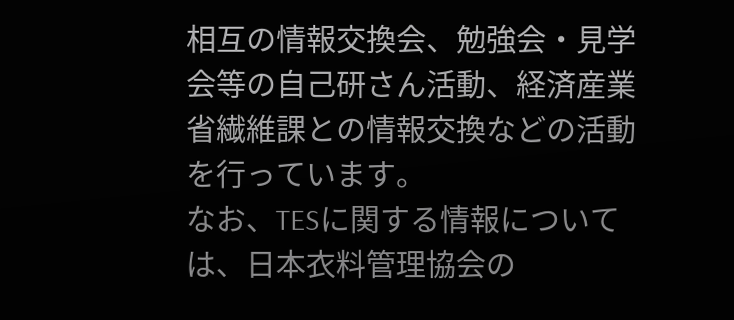相互の情報交換会、勉強会・見学会等の自己研さん活動、経済産業省繊維課との情報交換などの活動を行っています。
なお、TESに関する情報については、日本衣料管理協会の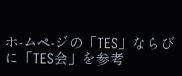ホ-ムペ-ジの「TES」ならびに「TES会」を参考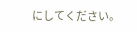にしてください。